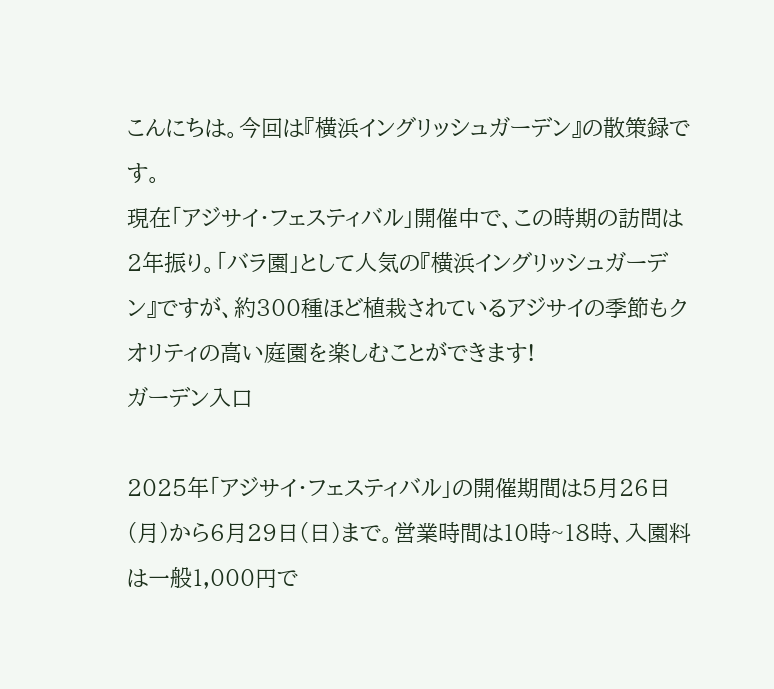こんにちは。今回は『横浜イングリッシュガーデン』の散策録です。
現在「アジサイ・フェスティバル」開催中で、この時期の訪問は2年振り。「バラ園」として人気の『横浜イングリッシュガーデン』ですが、約300種ほど植栽されているアジサイの季節もクオリティの高い庭園を楽しむことができます!
ガーデン入口

2025年「アジサイ・フェスティバル」の開催期間は5月26日(月)から6月29日(日)まで。営業時間は10時~18時、入園料は一般1,000円で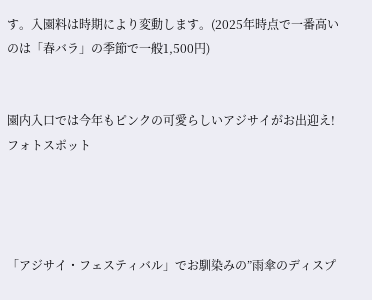す。入園料は時期により変動します。(2025年時点で一番高いのは「春バラ」の季節で一般1,500円)


園内入口では今年もピンクの可愛らしいアジサイがお出迎え!
フォトスポット




「アジサイ・フェスティバル」でお馴染みの”雨傘のディスプ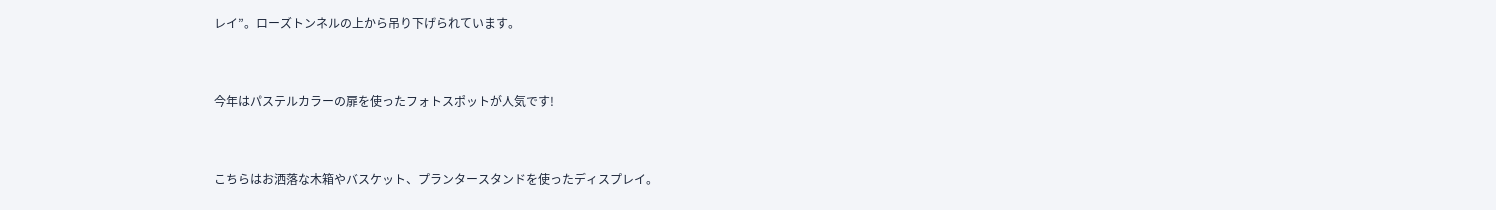レイ”。ローズトンネルの上から吊り下げられています。



今年はパステルカラーの扉を使ったフォトスポットが人気です!



こちらはお洒落な木箱やバスケット、プランタースタンドを使ったディスプレイ。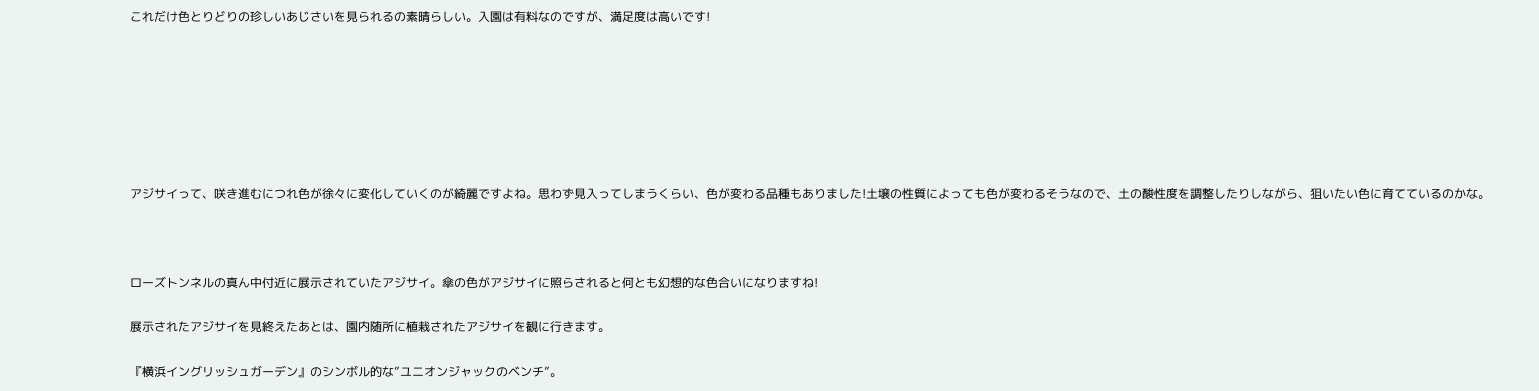これだけ色とりどりの珍しいあじさいを見られるの素晴らしい。入園は有料なのですが、満足度は高いです!







アジサイって、咲き進むにつれ色が徐々に変化していくのが綺麗ですよね。思わず見入ってしまうくらい、色が変わる品種もありました!土壌の性質によっても色が変わるそうなので、土の酸性度を調整したりしながら、狙いたい色に育てているのかな。



ローズトンネルの真ん中付近に展示されていたアジサイ。傘の色がアジサイに照らされると何とも幻想的な色合いになりますね!

展示されたアジサイを見終えたあとは、園内随所に植栽されたアジサイを観に行きます。

『横浜イングリッシュガーデン』のシンボル的な”ユニオンジャックのベンチ”。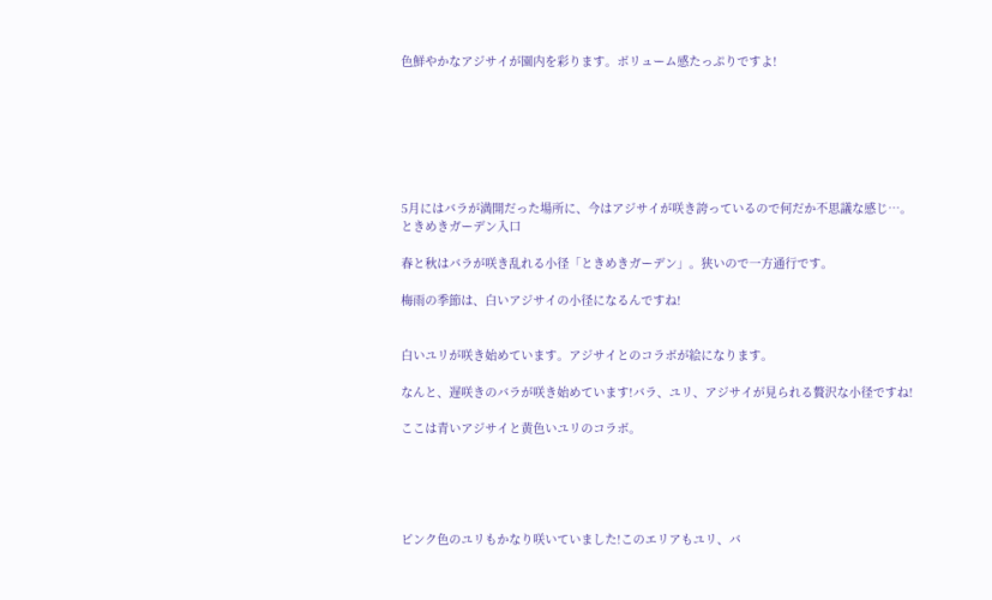色鮮やかなアジサイが園内を彩ります。ボリューム感たっぷりですよ!







5月にはバラが満開だった場所に、今はアジサイが咲き誇っているので何だか不思議な感じ…。
ときめきガーデン入口

春と秋はバラが咲き乱れる小径「ときめきガーデン」。狭いので一方通行です。

梅雨の季節は、白いアジサイの小径になるんですね!


白いユリが咲き始めています。アジサイとのコラボが絵になります。

なんと、遅咲きのバラが咲き始めています!バラ、ユリ、アジサイが見られる贅沢な小径ですね!

ここは青いアジサイと黄色いユリのコラボ。





ピンク色のユリもかなり咲いていました!このエリアもユリ、バ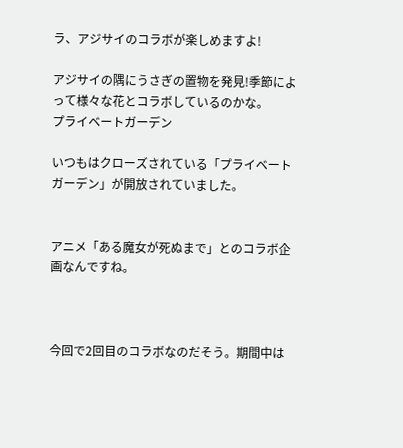ラ、アジサイのコラボが楽しめますよ!

アジサイの隅にうさぎの置物を発見!季節によって様々な花とコラボしているのかな。
プライベートガーデン

いつもはクローズされている「プライベートガーデン」が開放されていました。


アニメ「ある魔女が死ぬまで」とのコラボ企画なんですね。



今回で2回目のコラボなのだそう。期間中は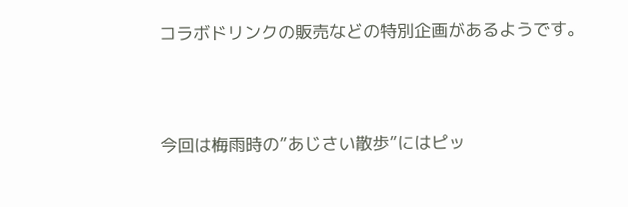コラボドリンクの販売などの特別企画があるようです。




今回は梅雨時の”あじさい散歩”にはピッ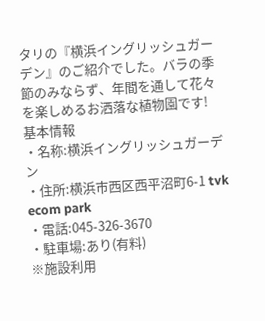タリの『横浜イングリッシュガーデン』のご紹介でした。バラの季節のみならず、年間を通して花々を楽しめるお洒落な植物園です!
基本情報
・名称:横浜イングリッシュガーデン
・住所:横浜市西区西平沼町6-1 tvk ecom park
・電話:045-326-3670
・駐車場:あり(有料)
※施設利用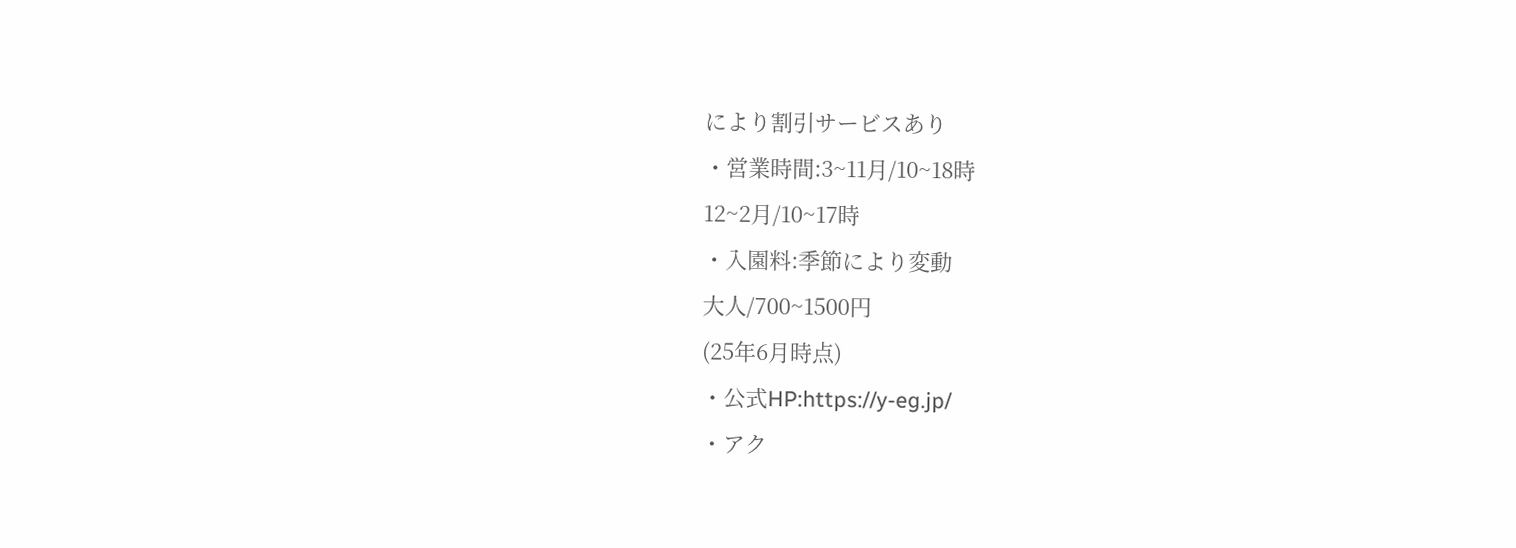により割引サービスあり
・営業時間:3~11月/10~18時
12~2月/10~17時
・入園料:季節により変動
大人/700~1500円
(25年6月時点)
・公式HP:https://y-eg.jp/
・アク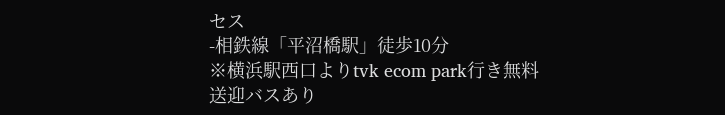セス
-相鉄線「平沼橋駅」徒歩10分
※横浜駅西口よりtvk ecom park行き無料送迎バスあり